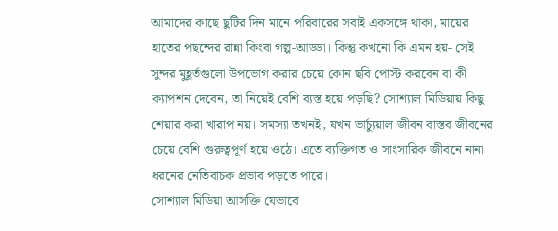আমাদের কাছে ছুটির দিন মানে পরিবারের সবাই একসঙ্গে থাকা, মায়ের হাতের পছন্দের রান্না কিংবা গল্প-আড্ডা। কিন্তু কখনো কি এমন হয়- সেই সুন্দর মুহূর্তগুলো উপভোগ করার চেয়ে কোন ছবি পোস্ট করবেন বা কী ক্যাপশন দেবেন, তা নিয়েই বেশি ব্যস্ত হয়ে পড়ছি? সোশ্যাল মিডিয়ায় কিছু শেয়ার করা খারাপ নয়। সমস্যা তখনই, যখন ভার্চ্যুয়াল জীবন বাস্তব জীবনের চেয়ে বেশি গুরুত্বপূর্ণ হয়ে ওঠে। এতে ব্যক্তিগত ও সাংসারিক জীবনে নানা ধরনের নেতিবাচক প্রভাব পড়তে পারে।
সোশ্যাল মিডিয়া আসক্তি যেভাবে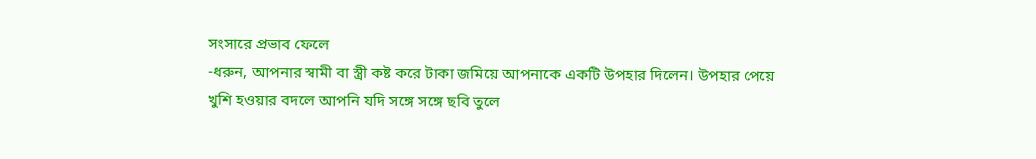সংসারে প্রভাব ফেলে
-ধরুন, আপনার স্বামী বা স্ত্রী কষ্ট করে টাকা জমিয়ে আপনাকে একটি উপহার দিলেন। উপহার পেয়ে খুশি হওয়ার বদলে আপনি যদি সঙ্গে সঙ্গে ছবি তুলে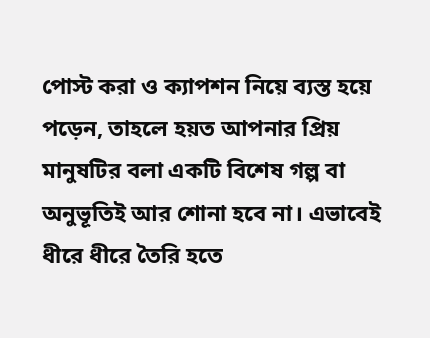পোস্ট করা ও ক্যাপশন নিয়ে ব্যস্ত হয়ে পড়েন, তাহলে হয়ত আপনার প্রিয় মানুষটির বলা একটি বিশেষ গল্প বা অনুভূতিই আর শোনা হবে না। এভাবেই ধীরে ধীরে তৈরি হতে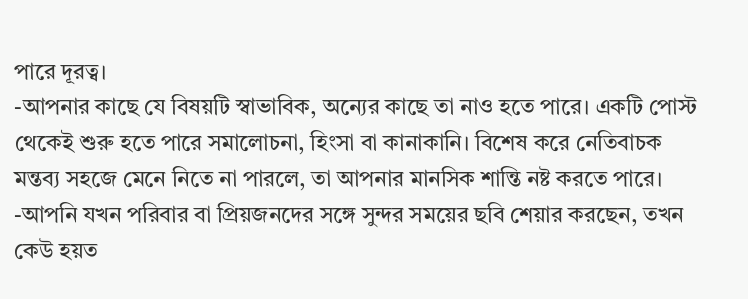পারে দূরত্ব।
-আপনার কাছে যে বিষয়টি স্বাভাবিক, অন্যের কাছে তা নাও হতে পারে। একটি পোস্ট থেকেই শুরু হতে পারে সমালোচনা, হিংসা বা কানাকানি। বিশেষ করে নেতিবাচক মন্তব্য সহজে মেনে নিতে না পারলে, তা আপনার মানসিক শান্তি নষ্ট করতে পারে।
-আপনি যখন পরিবার বা প্রিয়জনদের সঙ্গে সুন্দর সময়ের ছবি শেয়ার করছেন, তখন কেউ হয়ত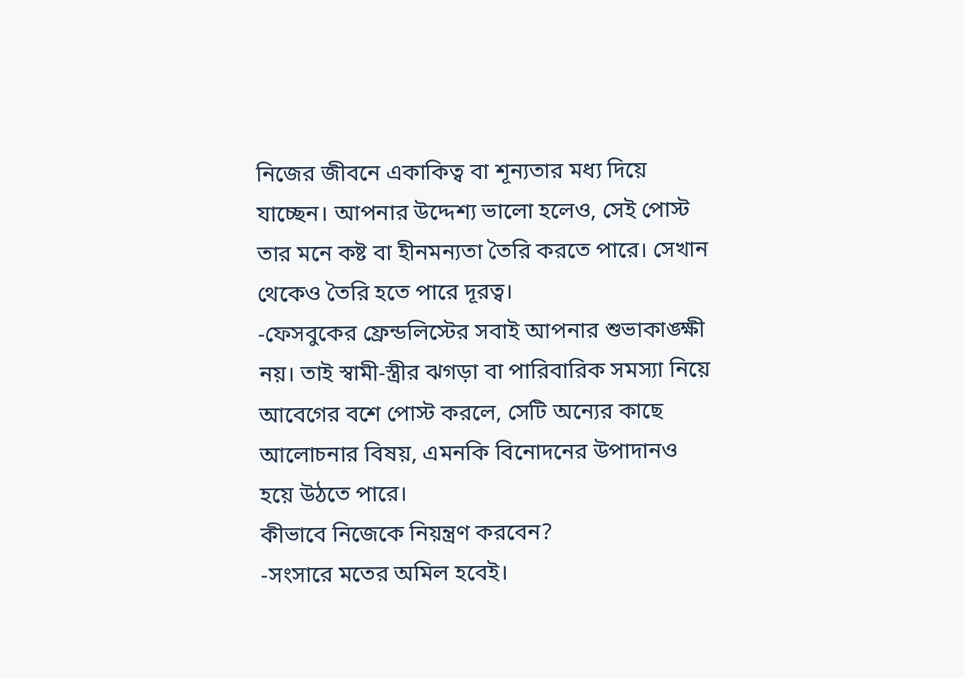নিজের জীবনে একাকিত্ব বা শূন্যতার মধ্য দিয়ে যাচ্ছেন। আপনার উদ্দেশ্য ভালো হলেও, সেই পোস্ট তার মনে কষ্ট বা হীনমন্যতা তৈরি করতে পারে। সেখান থেকেও তৈরি হতে পারে দূরত্ব।
-ফেসবুকের ফ্রেন্ডলিস্টের সবাই আপনার শুভাকাঙ্ক্ষী নয়। তাই স্বামী-স্ত্রীর ঝগড়া বা পারিবারিক সমস্যা নিয়ে আবেগের বশে পোস্ট করলে, সেটি অন্যের কাছে আলোচনার বিষয়, এমনকি বিনোদনের উপাদানও হয়ে উঠতে পারে।
কীভাবে নিজেকে নিয়ন্ত্রণ করবেন?
-সংসারে মতের অমিল হবেই।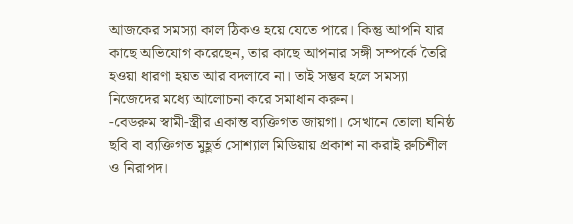আজকের সমস্যা কাল ঠিকও হয়ে যেতে পারে। কিন্তু আপনি যার কাছে অভিযোগ করেছেন, তার কাছে আপনার সঙ্গী সম্পর্কে তৈরি হওয়া ধারণা হয়ত আর বদলাবে না। তাই সম্ভব হলে সমস্যা নিজেদের মধ্যে আলোচনা করে সমাধান করুন।
-বেডরুম স্বামী-স্ত্রীর একান্ত ব্যক্তিগত জায়গা। সেখানে তোলা ঘনিষ্ঠ ছবি বা ব্যক্তিগত মুহূর্ত সোশ্যাল মিডিয়ায় প্রকাশ না করাই রুচিশীল ও নিরাপদ।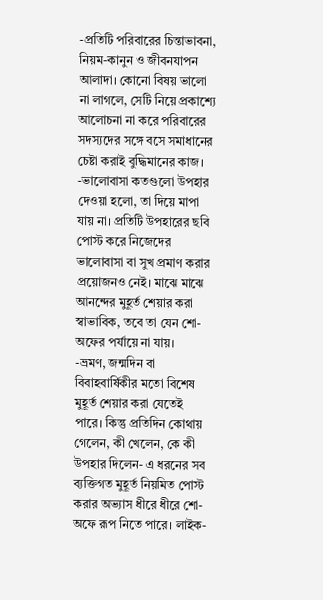-প্রতিটি পরিবারের চিন্তাভাবনা, নিয়ম-কানুন ও জীবনযাপন আলাদা। কোনো বিষয় ভালো না লাগলে, সেটি নিয়ে প্রকাশ্যে আলোচনা না করে পরিবারের সদস্যদের সঙ্গে বসে সমাধানের চেষ্টা করাই বুদ্ধিমানের কাজ।
-ভালোবাসা কতগুলো উপহার দেওয়া হলো, তা দিয়ে মাপা যায় না। প্রতিটি উপহারের ছবি পোস্ট করে নিজেদের ভালোবাসা বা সুখ প্রমাণ করার প্রয়োজনও নেই। মাঝে মাঝে আনন্দের মুহূর্ত শেয়ার করা স্বাভাবিক, তবে তা যেন শো-অফের পর্যায়ে না যায়।
-ভ্রমণ, জন্মদিন বা বিবাহবার্ষিকীর মতো বিশেষ মুহূর্ত শেয়ার করা যেতেই পারে। কিন্তু প্রতিদিন কোথায় গেলেন, কী খেলেন, কে কী উপহার দিলেন- এ ধরনের সব ব্যক্তিগত মুহূর্ত নিয়মিত পোস্ট করার অভ্যাস ধীরে ধীরে শো-অফে রূপ নিতে পারে। লাইক-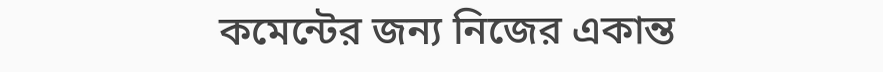কমেন্টের জন্য নিজের একান্ত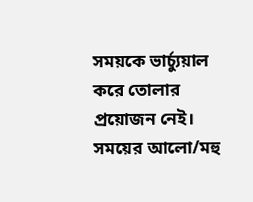সময়কে ভার্চ্যুয়াল করে তোলার প্রয়োজন নেই।
সময়ের আলো/মহু